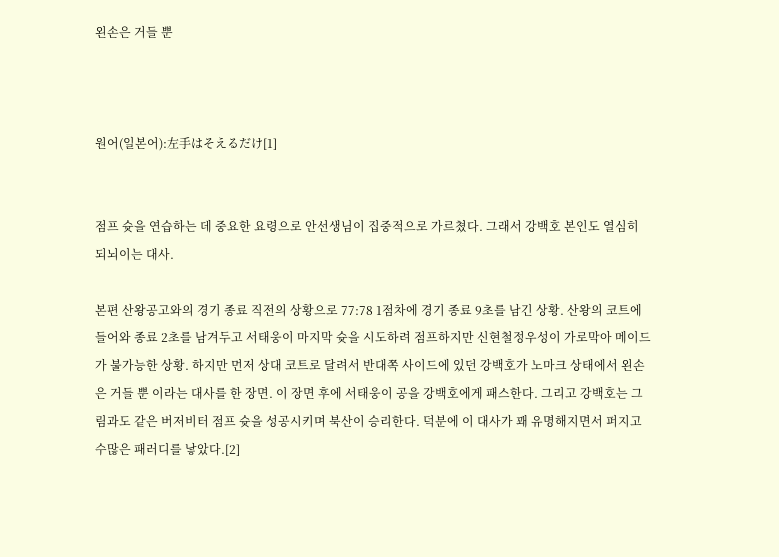왼손은 거들 뿐



원어(일본어):左手はそえるだけ[1]


점프 슛을 연습하는 데 중요한 요령으로 안선생님이 집중적으로 가르쳤다. 그래서 강백호 본인도 열심히 되뇌이는 대사.

본편 산왕공고와의 경기 종료 직전의 상황으로 77:78 1점차에 경기 종료 9초를 남긴 상황. 산왕의 코트에 들어와 종료 2초를 남겨두고 서태웅이 마지막 슛을 시도하려 점프하지만 신현철정우성이 가로막아 메이드가 불가능한 상황. 하지만 먼저 상대 코트로 달려서 반대쪽 사이드에 있던 강백호가 노마크 상태에서 왼손은 거들 뿐 이라는 대사를 한 장면. 이 장면 후에 서태웅이 공을 강백호에게 패스한다. 그리고 강백호는 그림과도 같은 버저비터 점프 슛을 성공시키며 북산이 승리한다. 덕분에 이 대사가 꽤 유명해지면서 퍼지고 수많은 패러디를 낳았다.[2]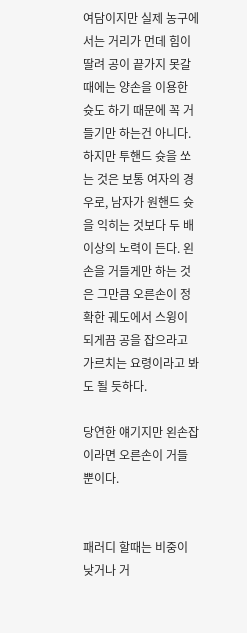여담이지만 실제 농구에서는 거리가 먼데 힘이 딸려 공이 끝가지 못갈 때에는 양손을 이용한 슛도 하기 때문에 꼭 거들기만 하는건 아니다. 하지만 투핸드 슛을 쏘는 것은 보통 여자의 경우로, 남자가 원핸드 슛을 익히는 것보다 두 배 이상의 노력이 든다. 왼손을 거들게만 하는 것은 그만큼 오른손이 정확한 궤도에서 스윙이 되게끔 공을 잡으라고 가르치는 요령이라고 봐도 될 듯하다.

당연한 얘기지만 왼손잡이라면 오른손이 거들 뿐이다.


패러디 할때는 비중이 낮거나 거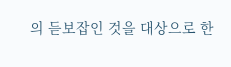의 듣보잡인 것을 대상으로 한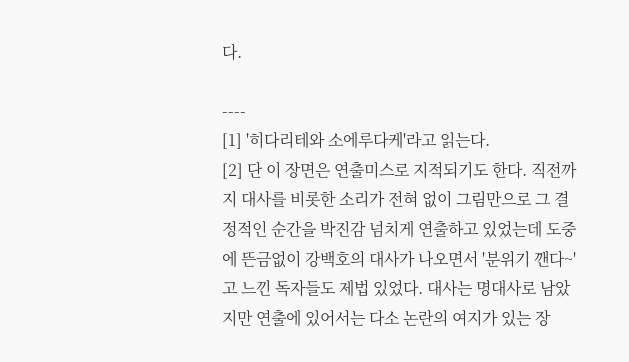다.

----
[1] '히다리테와 소에루다케'라고 읽는다.
[2] 단 이 장면은 연출미스로 지적되기도 한다. 직전까지 대사를 비롯한 소리가 전혀 없이 그림만으로 그 결정적인 순간을 박진감 넘치게 연출하고 있었는데 도중에 뜬금없이 강백호의 대사가 나오면서 '분위기 깬다~'고 느낀 독자들도 제법 있었다. 대사는 명대사로 남았지만 연출에 있어서는 다소 논란의 여지가 있는 장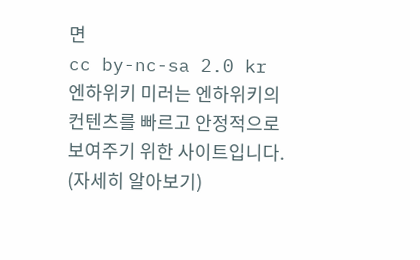면
cc by-nc-sa 2.0 kr
엔하위키 미러는 엔하위키의 컨텐츠를 빠르고 안정적으로 보여주기 위한 사이트입니다. (자세히 알아보기)